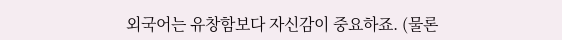외국어는 유창함보다 자신감이 중요하죠. (물론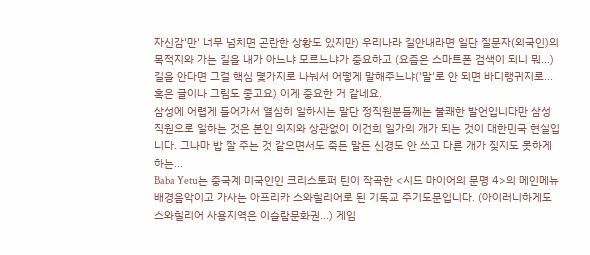자신감'만' 너무 넘치면 곤란한 상황도 있지만) 우리나라 길안내라면 일단 질문자(외국인)의 목적지와 가는 길을 내가 아느냐 모르느냐가 중요하고 (요즘은 스마트폰 검색이 되니 뭐...) 길을 안다면 그걸 핵심 몇가지로 나눠서 어떻게 말해주느냐('말'로 안 되면 바디랭귀지로... 혹은 글이나 그림도 좋고요) 이게 중요한 거 같네요.
삼성에 어렵게 들어가서 열심히 일하시는 말단 정직원분들께는 불쾌한 발언입니다만 삼성 직원으로 일하는 것은 본인 의지와 상관없이 이건희 일가의 개가 되는 것이 대한민국 현실입니다. 그나마 밥 잘 주는 것 같으면서도 죽든 말든 신경도 안 쓰고 다른 개가 짖지도 못하게 하는...
Baba Yetu는 중국계 미국인인 크리스토퍼 틴이 작곡한 <시드 마이어의 문명 4>의 메인메뉴 배경음악이고 가사는 아프리카 스와힐리어로 된 기독교 주기도문입니다. (아이러니하게도 스와힐리어 사용지역은 이슬람문화권...) 게임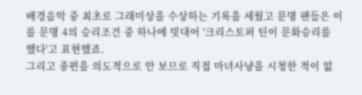배경음악 중 최초로 그래미상을 수상하는 기록을 세웠고 문명 팬들은 이를 문명 4의 승리조건 중 하나에 빗대어 '크리스토퍼 틴이 문화승리를 했다'고 표현했죠.
그리고 종편을 의도적으로 안 보므로 직접 마녀사냥을 시청한 적이 없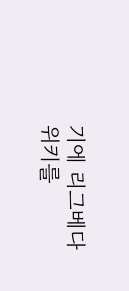기에 리그베다위키를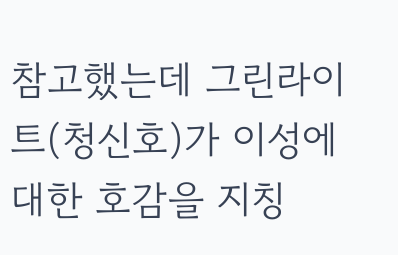참고했는데 그린라이트(청신호)가 이성에 대한 호감을 지칭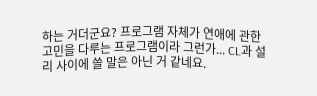하는 거더군요? 프로그램 자체가 연애에 관한 고민을 다루는 프로그램이라 그런가... CL과 설리 사이에 쓸 말은 아닌 거 같네요.